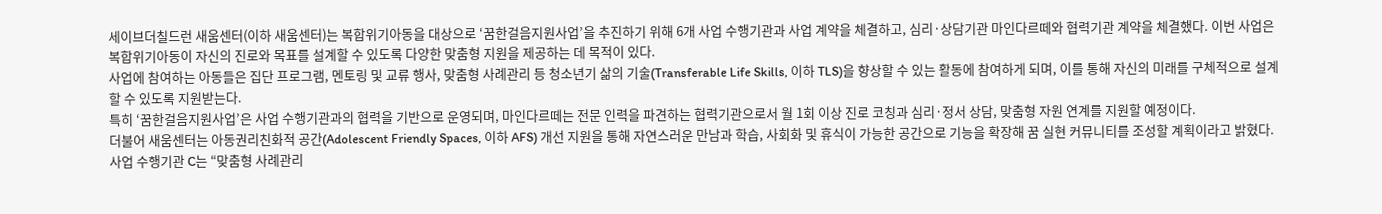세이브더칠드런 새움센터(이하 새움센터)는 복합위기아동을 대상으로 ‘꿈한걸음지원사업’을 추진하기 위해 6개 사업 수행기관과 사업 계약을 체결하고, 심리·상담기관 마인다르떼와 협력기관 계약을 체결했다. 이번 사업은 복합위기아동이 자신의 진로와 목표를 설계할 수 있도록 다양한 맞춤형 지원을 제공하는 데 목적이 있다.
사업에 참여하는 아동들은 집단 프로그램, 멘토링 및 교류 행사, 맞춤형 사례관리 등 청소년기 삶의 기술(Transferable Life Skills, 이하 TLS)을 향상할 수 있는 활동에 참여하게 되며, 이를 통해 자신의 미래를 구체적으로 설계할 수 있도록 지원받는다.
특히 ‘꿈한걸음지원사업’은 사업 수행기관과의 협력을 기반으로 운영되며, 마인다르떼는 전문 인력을 파견하는 협력기관으로서 월 1회 이상 진로 코칭과 심리·정서 상담, 맞춤형 자원 연계를 지원할 예정이다.
더불어 새움센터는 아동권리친화적 공간(Adolescent Friendly Spaces, 이하 AFS) 개선 지원을 통해 자연스러운 만남과 학습, 사회화 및 휴식이 가능한 공간으로 기능을 확장해 꿈 실현 커뮤니티를 조성할 계획이라고 밝혔다.
사업 수행기관 C는 “맞춤형 사례관리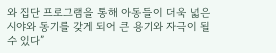와 집단 프로그램을 통해 아동들이 더욱 넓은 시야와 동기를 갖게 되어 큰 용기와 자극이 될 수 있다”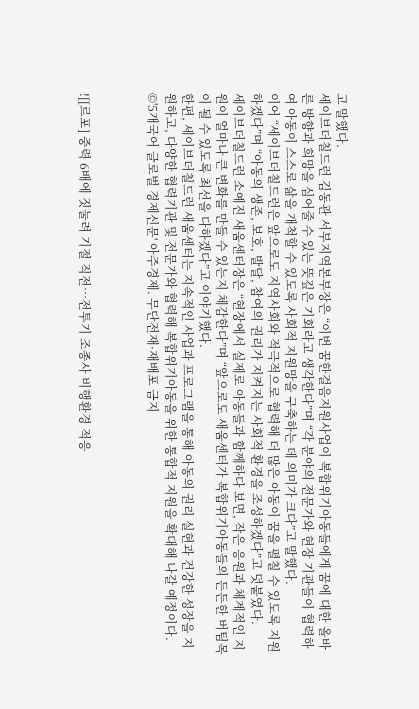고 말했다.
세이브더칠드런 김동관 서부지역본부장은 “이번 꿈한걸음지원사업이 복합위기아동들에게 꿈에 대한 올바른 방향과 희망을 심어줄 수 있는 뜻깊은 기회라고 생각한다”며 “각 분야의 전문가와 현장 기관들이 협력하여 아동이 스스로 삶을 개척할 수 있도록 사회적 지원망을 구축하는 데 의미가 크다”고 말했다.
이어 “세이브더칠드런은 앞으로도 지역사회와 적극적으로 협력해 더 많은 아동이 꿈을 펼칠 수 있도록 지원하겠다”며 “아동의 생존, 보호, 발달, 참여의 권리가 지켜지는 사회적 환경을 조성하겠다”고 덧붙였다.
세이브더칠드런 소예진 새움센터장은 “현장에서 실제로 아동들과 함께하다 보면, 작은 응원과 체계적인 지원이 얼마나 큰 변화를 만들 수 있는지 체감한다”며 “앞으로도 새움센터가 복합위기아동들의 든든한 버팀목이 될 수 있도록 최선을 다하겠다”고 이야기했다.
한편, 세이브더칠드런 새움센터는 지속적인 사업과 프로그램을 통해 아동의 권리 실현과 건강한 성장을 지원하고, 다양한 협력기관 및 전문가와 협력해 복합위기아동을 위한 통합적 지원을 확대해 나갈 예정이다.
©'5개국어 글로벌 경제신문' 아주경제. 무단전재·재배포 금지



![[르포] 중력 6배에 짓눌려 기절 직전…전투기 조종사 비행환경 적응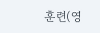훈련(영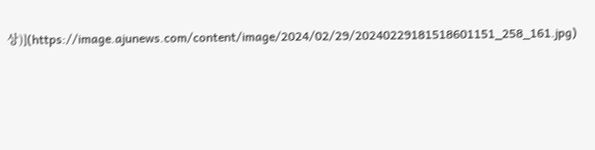상)](https://image.ajunews.com/content/image/2024/02/29/20240229181518601151_258_161.jpg)